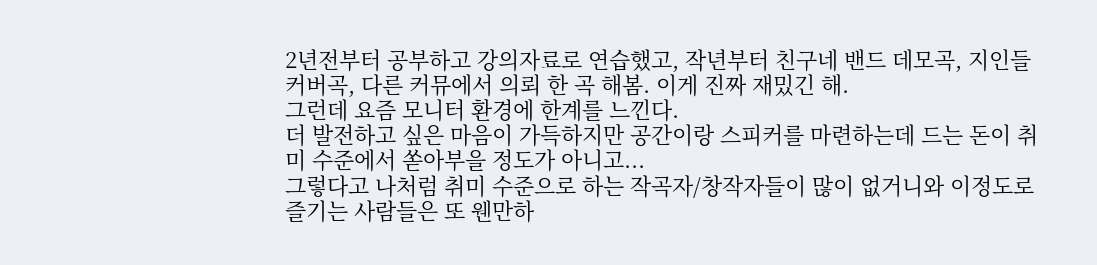2년전부터 공부하고 강의자료로 연습했고, 작년부터 친구네 밴드 데모곡, 지인들 커버곡, 다른 커뮤에서 의뢰 한 곡 해봄. 이게 진짜 재밌긴 해.
그런데 요즘 모니터 환경에 한계를 느낀다.
더 발전하고 싶은 마음이 가득하지만 공간이랑 스피커를 마련하는데 드는 돈이 취미 수준에서 쏟아부을 정도가 아니고...
그렇다고 나처럼 취미 수준으로 하는 작곡자/창작자들이 많이 없거니와 이정도로 즐기는 사람들은 또 웬만하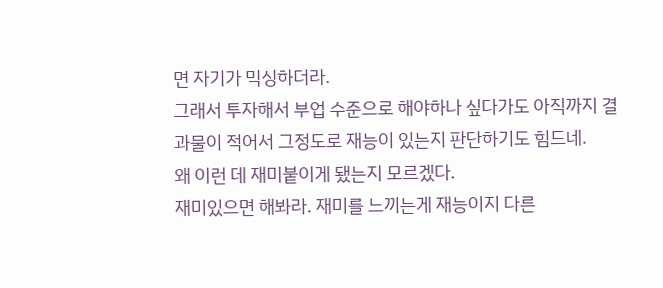면 자기가 믹싱하더라.
그래서 투자해서 부업 수준으로 해야하나 싶다가도 아직까지 결과물이 적어서 그정도로 재능이 있는지 판단하기도 힘드네.
왜 이런 데 재미붙이게 됐는지 모르겠다.
재미있으면 해봐라. 재미를 느끼는게 재능이지 다른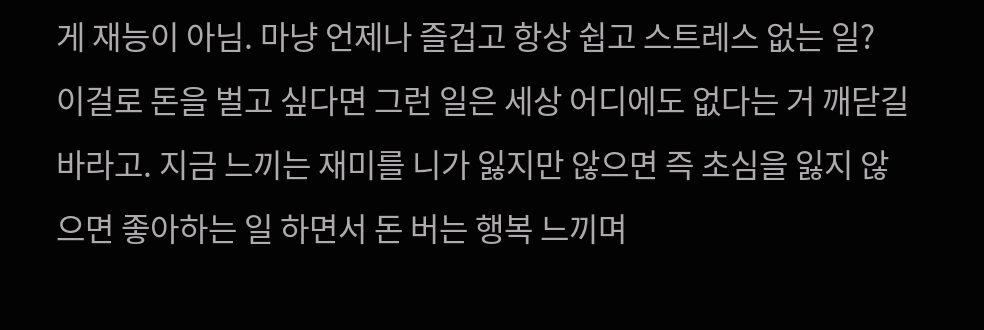게 재능이 아님. 마냥 언제나 즐겁고 항상 쉽고 스트레스 없는 일? 이걸로 돈을 벌고 싶다면 그런 일은 세상 어디에도 없다는 거 깨닫길 바라고. 지금 느끼는 재미를 니가 잃지만 않으면 즉 초심을 잃지 않으면 좋아하는 일 하면서 돈 버는 행복 느끼며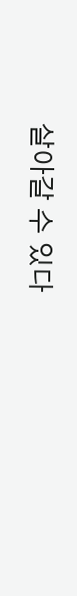살아갈 수 있다